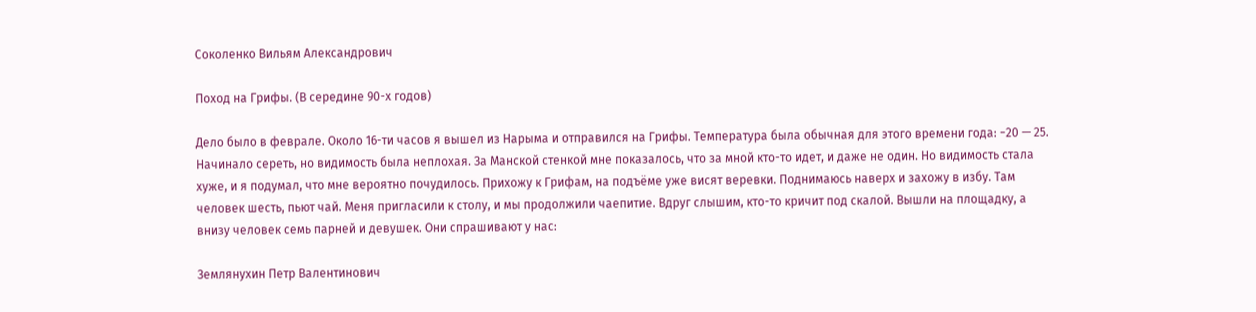Соколенко Вильям Александрович

Поход на Грифы. (В середине 90-х годов)

Дело было в феврале. Около 16-ти часов я вышел из Нарыма и отправился на Грифы. Температура была обычная для этого времени года: −20 — 25. Начинало сереть, но видимость была неплохая. За Манской стенкой мне показалось, что за мной кто-то идет, и даже не один. Но видимость стала хуже, и я подумал, что мне вероятно почудилось. Прихожу к Грифам, на подъёме уже висят веревки. Поднимаюсь наверх и захожу в избу. Там человек шесть, пьют чай. Меня пригласили к столу, и мы продолжили чаепитие. Вдруг слышим, кто-то кричит под скалой. Вышли на площадку, а внизу человек семь парней и девушек. Они спрашивают у нас:

Землянухин Петр Валентинович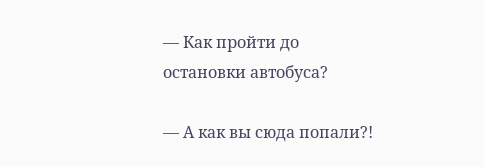— Как пройти до остановки автобуса?

— А как вы сюда попали?!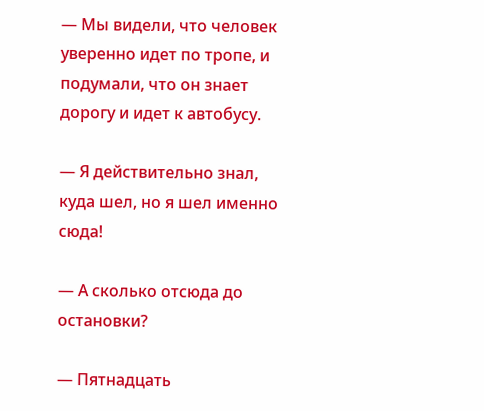— Мы видели, что человек уверенно идет по тропе, и подумали, что он знает дорогу и идет к автобусу.

— Я действительно знал, куда шел, но я шел именно сюда!

— А сколько отсюда до остановки?

— Пятнадцать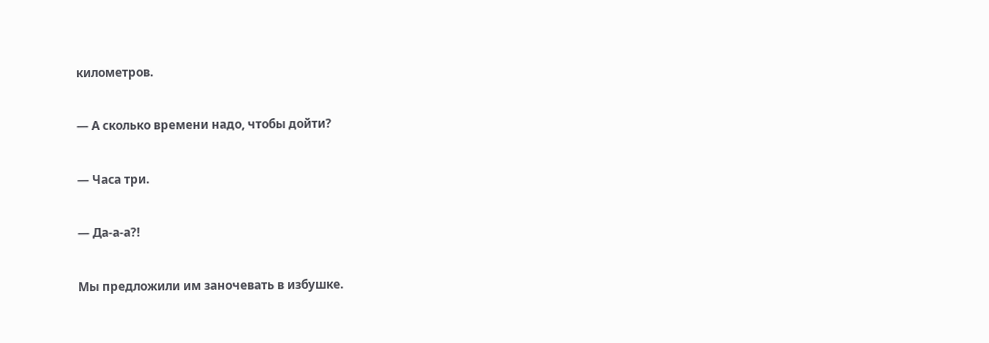километров.

— А сколько времени надо, чтобы дойти?

— Часа три.

— Да-а-а?!

Мы предложили им заночевать в избушке.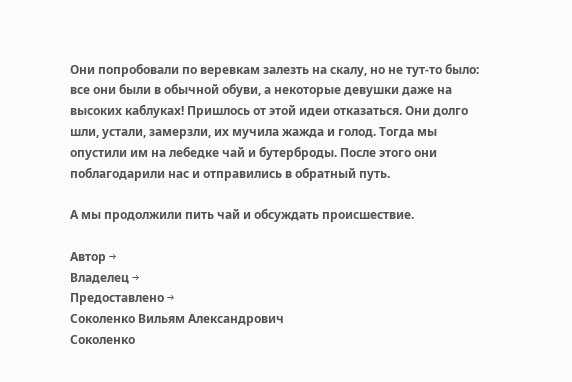Они попробовали по веревкам залезть на скалу, но не тут-то было: все они были в обычной обуви, а некоторые девушки даже на высоких каблуках! Пришлось от этой идеи отказаться. Они долго шли, устали, замерзли, их мучила жажда и голод. Тогда мы опустили им на лебедке чай и бутерброды. После этого они поблагодарили нас и отправились в обратный путь.

А мы продолжили пить чай и обсуждать происшествие.

Автор →
Владелец →
Предоставлено →
Соколенко Вильям Александрович
Соколенко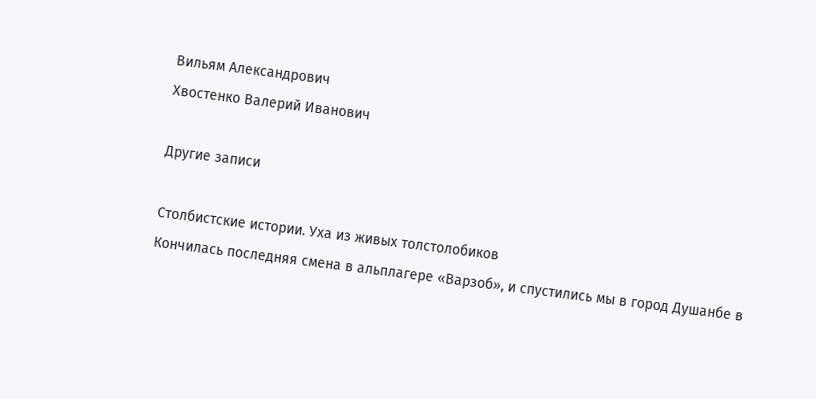Вильям Александрович
Хвостенко Валерий Иванович

Другие записи

Столбистские истории. Уха из живых толстолобиков
Кончилась последняя смена в альплагере «Варзоб», и спустились мы в город Душанбе в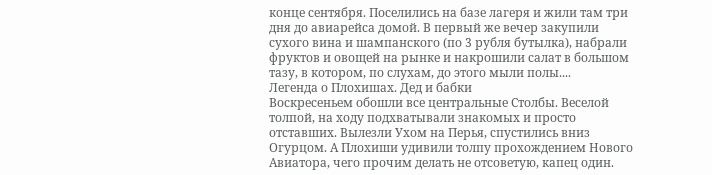конце сентября. Поселились на базе лагеря и жили там три дня до авиарейса домой. В первый же вечер закупили сухого вина и шампанского (по 3 рубля бутылка), набрали фруктов и овощей на рынке и накрошили салат в большом тазу, в котором, по слухам, до этого мыли полы....
Легенда о Плохишах. Дед и бабки
Воскресеньем обошли все центральные Столбы. Веселой толпой, на ходу подхватывали знакомых и просто отставших. Вылезли Ухом на Перья, спустились вниз Огурцом. А Плохиши удивили толпу прохождением Нового Авиатора, чего прочим делать не отсоветую, капец один.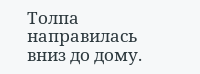Толпа направилась вниз до дому.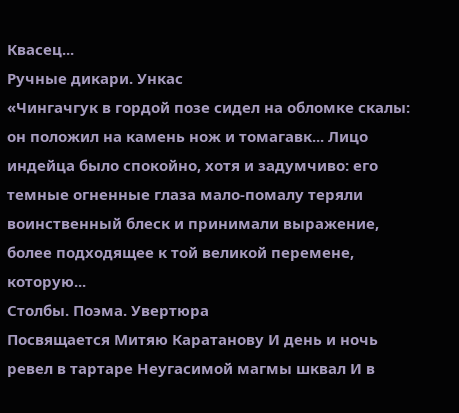Квасец...
Ручные дикари. Ункас
«Чингачгук в гордой позе сидел на обломке скалы: он положил на камень нож и томагавк... Лицо индейца было спокойно, хотя и задумчиво: его темные огненные глаза мало-помалу теряли воинственный блеск и принимали выражение, более подходящее к той великой перемене, которую...
Столбы. Поэма. Увертюра
Посвящается Митяю Каратанову И день и ночь ревел в тартаре Неугасимой магмы шквал И в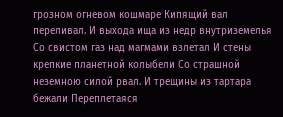грозном огневом кошмаре Кипящий вал переливал. И выхода ища из недр внутриземелья Со свистом газ над магмами взлетал И стены крепкие планетной колыбели Со страшной неземною силой рвал. И трещины из тартара бежали Переплетаяся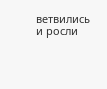ветвились и росли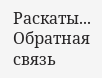Раскаты...
Обратная связь